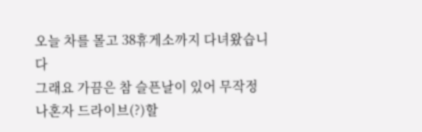오늘 차를 몰고 38휴게소까지 다녀왔습니다
그래요 가끔은 참 슬픈날이 있어 무작정 나혼자 드라이브(?)할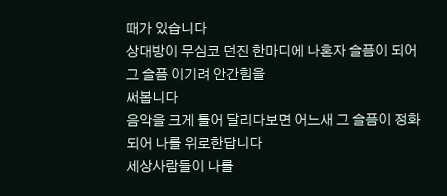때가 있습니다
상대방이 무심코 던진 한마디에 나혼자 슬픔이 되어 그 슬픔 이기려 안간힘을
써봅니다
음악을 크게 틀어 달리다보면 어느새 그 슬픔이 정화되어 나를 위로한답니다
세상사람들이 나를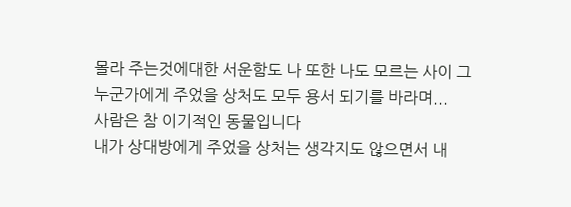몰라 주는것에대한 서운함도 나 또한 나도 모르는 사이 그
누군가에게 주었을 상처도 모두 용서 되기를 바라며...
사람은 참 이기적인 동물입니다
내가 상대방에게 주었을 상처는 생각지도 않으면서 내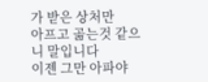가 받은 상처만
아프고 곪는것 같으니 말입니다
이젠 그만 아파야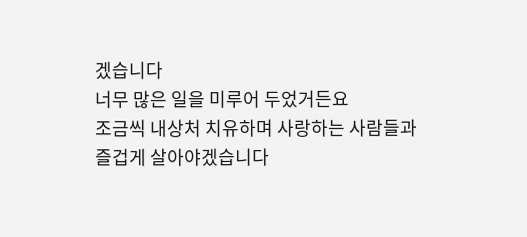겠습니다
너무 많은 일을 미루어 두었거든요
조금씩 내상처 치유하며 사랑하는 사람들과 즐겁게 살아야겠습니다